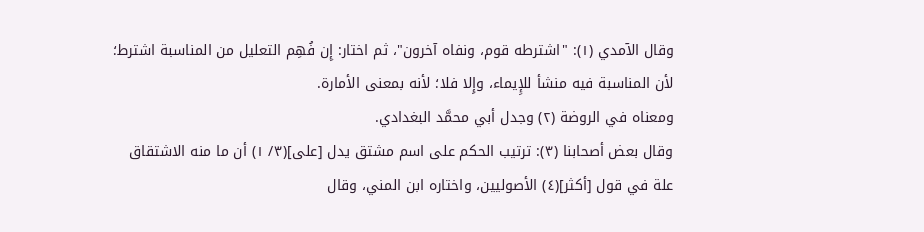وقال الآمدي (١): "اشترطه قوم، ونفاه آخرون"، ثم اختار: إِن فُهِم التعليل من المناسبة اشترط؛ لأن المناسبة فيه منشأ للإِيماء، وإِلا فلا؛ لأنه بمعنى الأمارة.
ومعناه في الروضة (٢) وجدل أبي محمَّد البغدادي.
وقال بعض أصحابنا (٣): ترتيب الحكم على اسم مشتق يدل [على](٣/ ١) أن ما منه الاشتقاق علة في قول [أكثر](٤) الأصوليين، واختاره ابن المني، وقال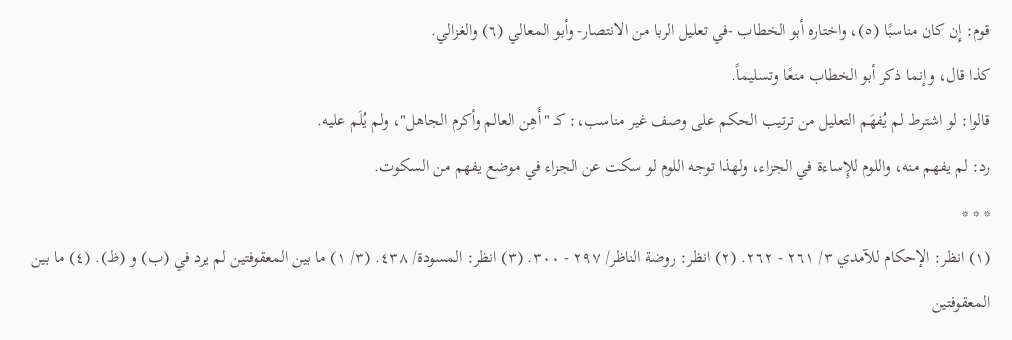قوم: إِن كان مناسبًا (٥)، واختاره أبو الخطاب -في تعليل الربا من الانتصار- وأبو المعالي (٦) والغزالي.
كذا قال، وإنما ذكر أبو الخطاب منعًا وتسليماً.
قالوا: لو اشترط لم يُفهَم التعليل من ترتيب الحكم على وصف غير مناسب،: كـ "أَهِن العالم وأكرم الجاهل"، ولم يُلَم عليه.
رد: لم يفهم منه، واللوم للإِساءة في الجزاء، ولهذا توجه اللوم لو سكت عن الجزاء في موضع يفهم من السكوت.
* * *
(١) انظر: الإحكام للآمدي ٣/ ٢٦١ - ٢٦٢. (٢) انظر: روضة الناظر/ ٢٩٧ - ٣٠٠. (٣) انظر: المسودة/ ٤٣٨. (٣/ ١) ما بين المعقوفتين لم يرد في (ب) و (ظ). (٤) ما بين المعقوفتين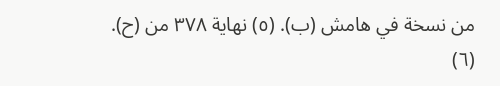من نسخة في هامش (ب). (٥) نهاية ٣٧٨ من (ح). (٦)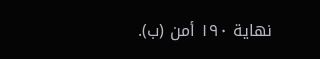نهاية ١٩٠ أمن (ب).